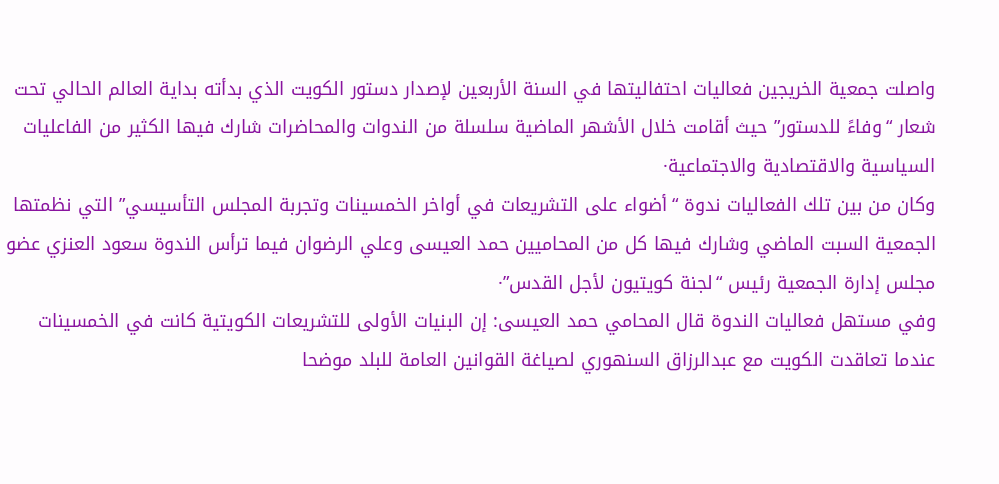واصلت جمعية الخريجين فعاليات احتفاليتها في السنة الأربعين لإصدار دستور الكويت الذي بدأته بداية العالم الحالي تحت شعار “وفاءً للدستور” حيث أقامت خلال الأشهر الماضية سلسلة من الندوات والمحاضرات شارك فيها الكثير من الفاعليات السياسية والاقتصادية والاجتماعية·
وكان من بين تلك الفعاليات ندوة “أضواء على التشريعات في أواخر الخمسينات وتجربة المجلس التأسيسي” التي نظمتها الجمعية السبت الماضي وشارك فيها كل من المحاميين حمد العيسى وعلي الرضوان فيما ترأس الندوة سعود العنزي عضو مجلس إدارة الجمعية رئيس “لجنة كويتيون لأجل القدس”·
وفي مستهل فعاليات الندوة قال المحامي حمد العيسى: إن البنيات الأولى للتشريعات الكويتية كانت في الخمسينات عندما تعاقدت الكويت مع عبدالرزاق السنهوري لصياغة القوانين العامة للبلد موضحا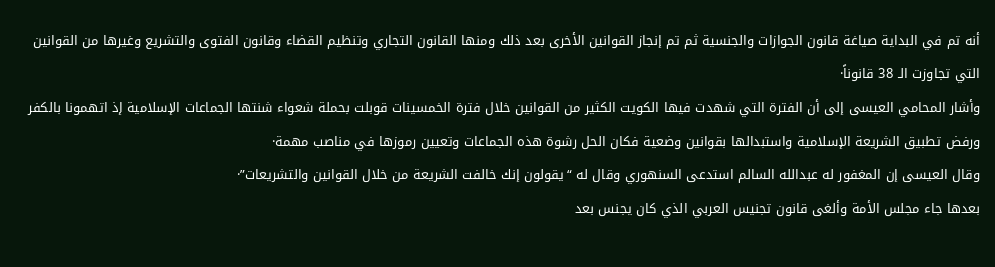أنه تم في البداية صياغة قانون الجوازات والجنسية ثم تم إنجاز القوانين الأخرى بعد ذلك ومنها القانون التجاري وتنظيم القضاء وقانون الفتوى والتشريع وغيرها من القوانين التي تجاوزت الـ 38 قانوناً·
وأشار المحامي العيسى إلى أن الفترة التي شهدت فيها الكويت الكثير من القوانين خلال فترة الخمسينات قوبلت بحملة شعواء شنتها الجماعات الإسلامية إذ اتهمونا بالكفر ورفض تطبيق الشريعة الإسلامية واستبدالها بقوانين وضعية فكان الحل رشوة هذه الجماعات وتعيين رموزها في مناصب مهمة·
وقال العيسى إن المغفور له عبدالله السالم استدعى السنهوري وقال له “يقولون إنك خالفت الشريعة من خلال القوانين والتشريعات”·
بعدها جاء مجلس الأمة وألغى قانون تجنيس العربي الذي كان يجنس بعد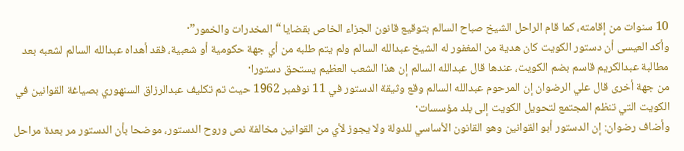10 سنوات من إقامته، كما قام الراحل الشيخ صباح السالم بتوقيع قانون الجزاء الخاص بقضايا “المخدرات والخمور”·
وأكد العيسى أن دستور الكويت كان هدية من المغفور له الشيخ عبدالله السالم ولم يتم طلبه من أي جهة حكومية أو شعبية، فقد أهداه عبدالله السالم لشعبه بعد مطالبة عبدالكريم قاسم بضم الكويت، عندها قال عبدالله السالم إن هذا الشعب العظيم يستحق دستورا·
من جهة أخرى قال علي الرضوان إن المرحوم عبدالله السالم وقع وثيقة الدستور في 11 نوفمبر 1962 حيث تم تكليف عبدالرزاق السنهوري بصياغة القوانين في الكويت التي تنظم المجتمع لتحويل الكويت إلى بلد مؤسسات·
وأضاف رضوان: إن الدستور أبو القوانين وهو القانون الأساسي للدولة ولا يجوز لأي من القوانين مخالفة نص وروح الدستور، موضحا بأن الدستور مر بعدة مراحل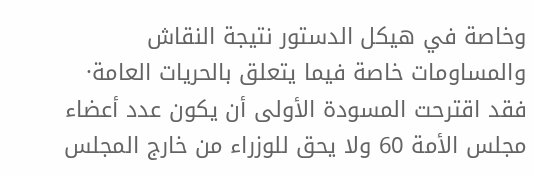وخاصة في هيكل الدستور نتيجة النقاش والمساومات خاصة فيما يتعلق بالحريات العامة·
فقد اقترحت المسودة الأولى أن يكون عدد أعضاء مجلس الأمة 60 ولا يحق للوزراء من خارج المجلس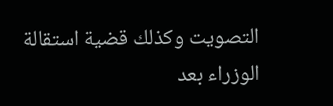التصويت وكذلك قضية استقالة الوزراء بعد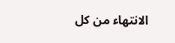الانتهاء من كل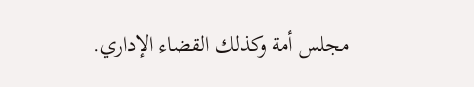مجلس أمة وكذلك القضاء الإداري.